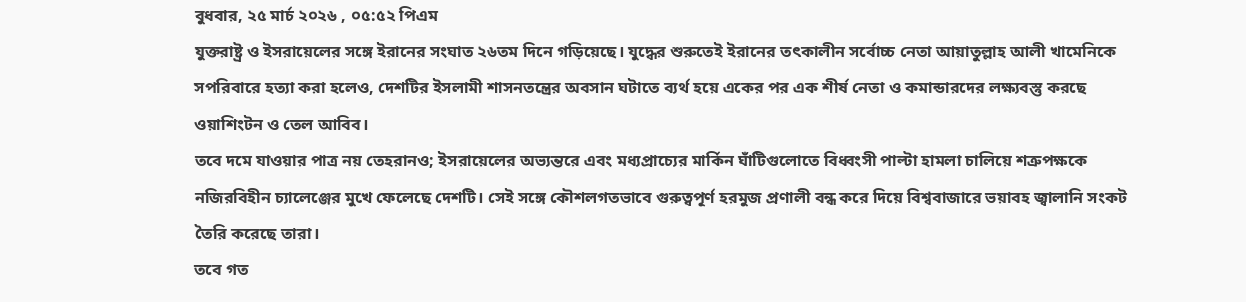বুধবার, ২৫ মার্চ ২০২৬ , ০৫:৫২ পিএম
যুক্তরাষ্ট্র ও ইসরায়েলের সঙ্গে ইরানের সংঘাত ২৬তম দিনে গড়িয়েছে। যুদ্ধের শুরুতেই ইরানের তৎকালীন সর্বোচ্চ নেতা আয়াতুল্লাহ আলী খামেনিকে সপরিবারে হত্যা করা হলেও, দেশটির ইসলামী শাসনতন্ত্রের অবসান ঘটাতে ব্যর্থ হয়ে একের পর এক শীর্ষ নেতা ও কমান্ডারদের লক্ষ্যবস্তু করছে ওয়াশিংটন ও তেল আবিব।
তবে দমে যাওয়ার পাত্র নয় তেহরানও; ইসরায়েলের অভ্যন্তরে এবং মধ্যপ্রাচ্যের মার্কিন ঘাঁটিগুলোতে বিধ্বংসী পাল্টা হামলা চালিয়ে শত্রুপক্ষকে নজিরবিহীন চ্যালেঞ্জের মুখে ফেলেছে দেশটি। সেই সঙ্গে কৌশলগতভাবে গুরুত্বপূর্ণ হরমুজ প্রণালী বন্ধ করে দিয়ে বিশ্ববাজারে ভয়াবহ জ্বালানি সংকট তৈরি করেছে তারা।
তবে গত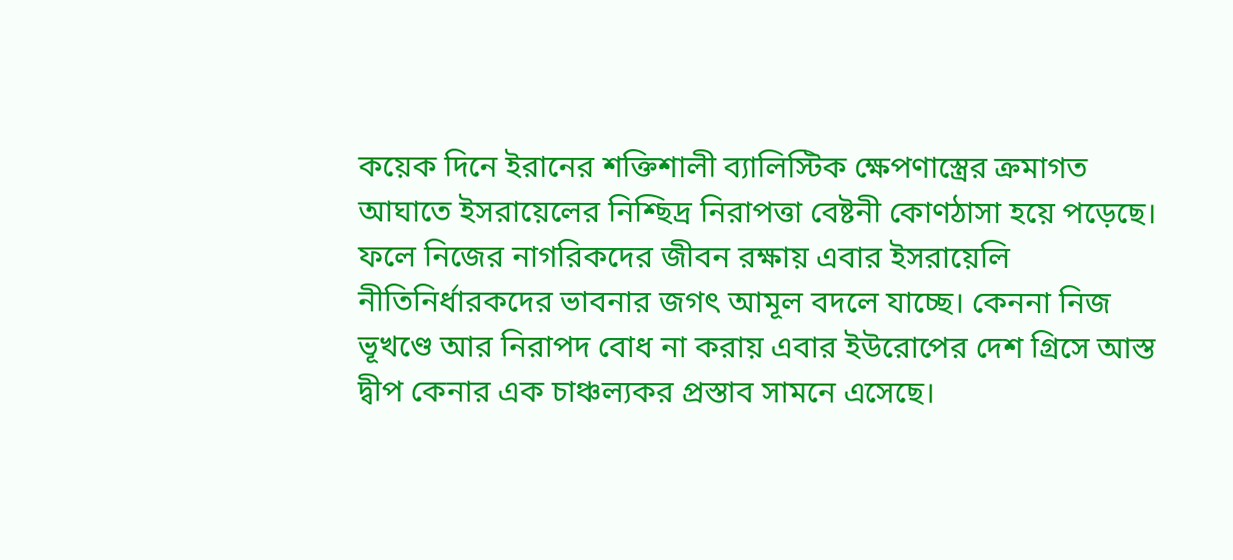কয়েক দিনে ইরানের শক্তিশালী ব্যালিস্টিক ক্ষেপণাস্ত্রের ক্রমাগত আঘাতে ইসরায়েলের নিশ্ছিদ্র নিরাপত্তা বেষ্টনী কোণঠাসা হয়ে পড়েছে। ফলে নিজের নাগরিকদের জীবন রক্ষায় এবার ইসরায়েলি নীতিনির্ধারকদের ভাবনার জগৎ আমূল বদলে যাচ্ছে। কেননা নিজ ভূখণ্ডে আর নিরাপদ বোধ না করায় এবার ইউরোপের দেশ গ্রিসে আস্ত দ্বীপ কেনার এক চাঞ্চল্যকর প্রস্তাব সামনে এসেছে।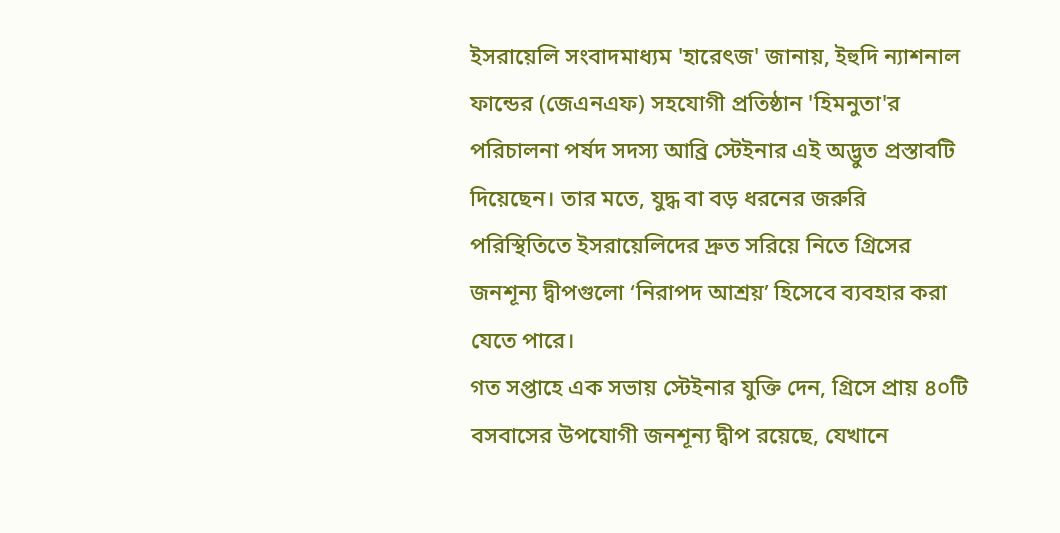ইসরায়েলি সংবাদমাধ্যম 'হারেৎজ' জানায়, ইহুদি ন্যাশনাল ফান্ডের (জেএনএফ) সহযোগী প্রতিষ্ঠান 'হিমনুতা'র পরিচালনা পর্ষদ সদস্য আব্রি স্টেইনার এই অদ্ভুত প্রস্তাবটি দিয়েছেন। তার মতে, যুদ্ধ বা বড় ধরনের জরুরি পরিস্থিতিতে ইসরায়েলিদের দ্রুত সরিয়ে নিতে গ্রিসের জনশূন্য দ্বীপগুলো ‘নিরাপদ আশ্রয়’ হিসেবে ব্যবহার করা যেতে পারে।
গত সপ্তাহে এক সভায় স্টেইনার যুক্তি দেন, গ্রিসে প্রায় ৪০টি বসবাসের উপযোগী জনশূন্য দ্বীপ রয়েছে, যেখানে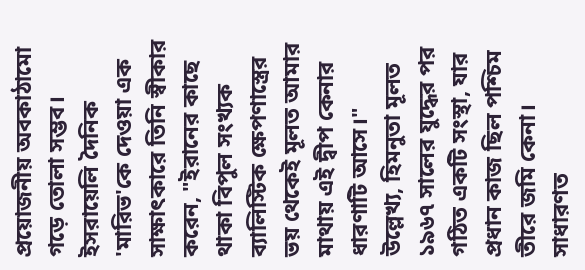প্রয়োজনীয় অবকাঠামো গড়ে তোলা সম্ভব। ইসরায়েলি দৈনিক 'মারিভ'কে দেওয়া এক সাক্ষাৎকারে তিনি স্বীকার করেন, "ইরানের কাছে থাকা বিপুল সংখ্যক ব্যালিস্টিক ক্ষেপণাস্ত্রের ভয় থেকেই মূলত আমার মাথায় এই দ্বীপ কেনার ধারণাটি আসে।"
উল্লেখ্য, হিমনুতা মূলত ১৯৬৭ সালের যুদ্ধের পর গঠিত একটি সংস্থা, যার প্রধান কাজ ছিল পশ্চিম তীরে জমি কেনা। সাধারণত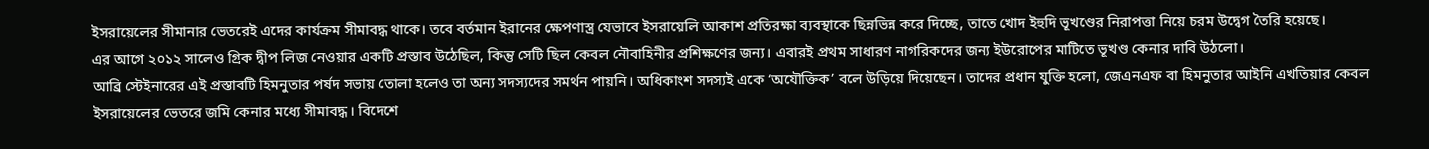ইসরায়েলের সীমানার ভেতরেই এদের কার্যক্রম সীমাবদ্ধ থাকে। তবে বর্তমান ইরানের ক্ষেপণাস্ত্র যেভাবে ইসরায়েলি আকাশ প্রতিরক্ষা ব্যবস্থাকে ছিন্নভিন্ন করে দিচ্ছে, তাতে খোদ ইহুদি ভূখণ্ডের নিরাপত্তা নিয়ে চরম উদ্বেগ তৈরি হয়েছে।
এর আগে ২০১২ সালেও গ্রিক দ্বীপ লিজ নেওয়ার একটি প্রস্তাব উঠেছিল, কিন্তু সেটি ছিল কেবল নৌবাহিনীর প্রশিক্ষণের জন্য। এবারই প্রথম সাধারণ নাগরিকদের জন্য ইউরোপের মাটিতে ভূখণ্ড কেনার দাবি উঠলো।
আব্রি স্টেইনারের এই প্রস্তাবটি হিমনুতার পর্ষদ সভায় তোলা হলেও তা অন্য সদস্যদের সমর্থন পায়নি। অধিকাংশ সদস্যই একে ‘অযৌক্তিক’ বলে উড়িয়ে দিয়েছেন। তাদের প্রধান যুক্তি হলো, জেএনএফ বা হিমনুতার আইনি এখতিয়ার কেবল ইসরায়েলের ভেতরে জমি কেনার মধ্যে সীমাবদ্ধ। বিদেশে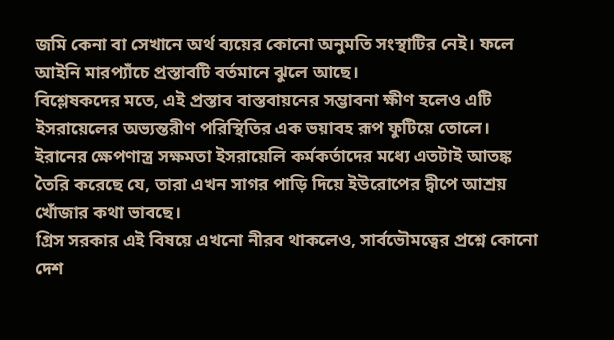জমি কেনা বা সেখানে অর্থ ব্যয়ের কোনো অনুমতি সংস্থাটির নেই। ফলে আইনি মারপ্যাঁচে প্রস্তাবটি বর্তমানে ঝুলে আছে।
বিশ্লেষকদের মতে, এই প্রস্তাব বাস্তবায়নের সম্ভাবনা ক্ষীণ হলেও এটি ইসরায়েলের অভ্যন্তরীণ পরিস্থিতির এক ভয়াবহ রূপ ফুটিয়ে তোলে। ইরানের ক্ষেপণাস্ত্র সক্ষমতা ইসরায়েলি কর্মকর্তাদের মধ্যে এতটাই আতঙ্ক তৈরি করেছে যে, তারা এখন সাগর পাড়ি দিয়ে ইউরোপের দ্বীপে আশ্রয় খোঁজার কথা ভাবছে।
গ্রিস সরকার এই বিষয়ে এখনো নীরব থাকলেও, সার্বভৌমত্বের প্রশ্নে কোনো দেশ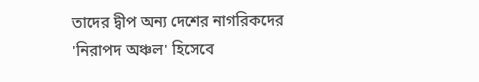তাদের দ্বীপ অন্য দেশের নাগরিকদের 'নিরাপদ অঞ্চল' হিসেবে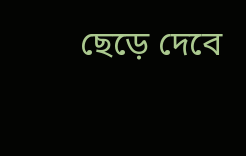ছেড়ে দেবে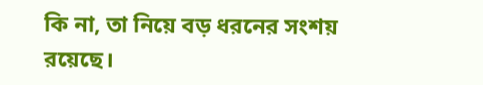কি না, তা নিয়ে বড় ধরনের সংশয় রয়েছে।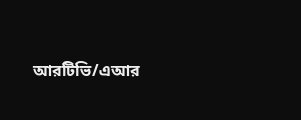আরটিভি/এআর